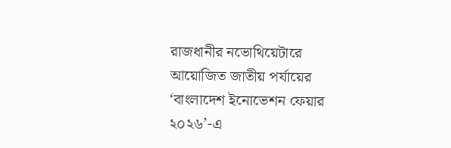রাজধানীর নভোথিয়েটারে আয়োজিত জাতীয় পর্যায়ের ‘বাংলাদেশ ইনোভেশন ফেয়ার ২০২৬’-এ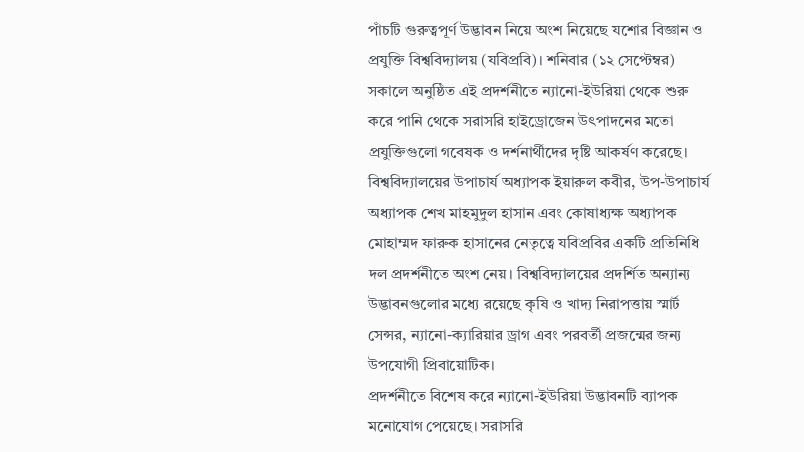পাঁচটি গুরুত্বপূর্ণ উদ্ভাবন নিয়ে অংশ নিয়েছে যশোর বিজ্ঞান ও প্রযুক্তি বিশ্ববিদ্যালয় (যবিপ্রবি)। শনিবার (১২ সেপ্টেম্বর) সকালে অনুষ্ঠিত এই প্রদর্শনীতে ন্যানো-ইউরিয়া থেকে শুরু করে পানি থেকে সরাসরি হাইড্রোজেন উৎপাদনের মতো প্রযুক্তিগুলো গবেষক ও দর্শনার্থীদের দৃষ্টি আকর্ষণ করেছে।
বিশ্ববিদ্যালয়ের উপাচার্য অধ্যাপক ইয়ারুল কবীর, উপ-উপাচার্য অধ্যাপক শেখ মাহমুদুল হাসান এবং কোষাধ্যক্ষ অধ্যাপক মোহাম্মদ ফারুক হাসানের নেতৃত্বে যবিপ্রবির একটি প্রতিনিধি দল প্রদর্শনীতে অংশ নেয়। বিশ্ববিদ্যালয়ের প্রদর্শিত অন্যান্য উদ্ভাবনগুলোর মধ্যে রয়েছে কৃষি ও খাদ্য নিরাপত্তায় স্মার্ট সেন্সর, ন্যানো-ক্যারিয়ার ড্রাগ এবং পরবর্তী প্রজন্মের জন্য উপযোগী প্রিবায়োটিক।
প্রদর্শনীতে বিশেষ করে ন্যানো-ইউরিয়া উদ্ভাবনটি ব্যাপক মনোযোগ পেয়েছে। সরাসরি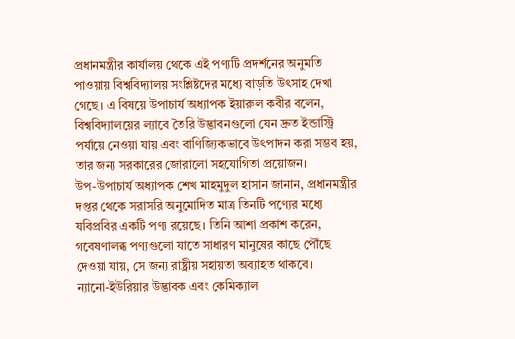প্রধানমন্ত্রীর কার্যালয় থেকে এই পণ্যটি প্রদর্শনের অনুমতি পাওয়ায় বিশ্ববিদ্যালয় সংশ্লিষ্টদের মধ্যে বাড়তি উৎসাহ দেখা গেছে। এ বিষয়ে উপাচার্য অধ্যাপক ইয়ারুল কবীর বলেন, বিশ্ববিদ্যালয়ের ল্যাবে তৈরি উদ্ভাবনগুলো যেন দ্রুত ইন্ডাস্ট্রি পর্যায়ে নেওয়া যায় এবং বাণিজ্যিকভাবে উৎপাদন করা সম্ভব হয়, তার জন্য সরকারের জোরালো সহযোগিতা প্রয়োজন।
উপ-উপাচার্য অধ্যাপক শেখ মাহমুদুল হাসান জানান, প্রধানমন্ত্রীর দপ্তর থেকে সরাসরি অনুমোদিত মাত্র তিনটি পণ্যের মধ্যে যবিপ্রবির একটি পণ্য রয়েছে। তিনি আশা প্রকাশ করেন, গবেষণালব্ধ পণ্যগুলো যাতে সাধারণ মানুষের কাছে পৌঁছে দেওয়া যায়, সে জন্য রাষ্ট্রীয় সহায়তা অব্যাহত থাকবে।
ন্যানো-ইউরিয়ার উদ্ভাবক এবং কেমিক্যাল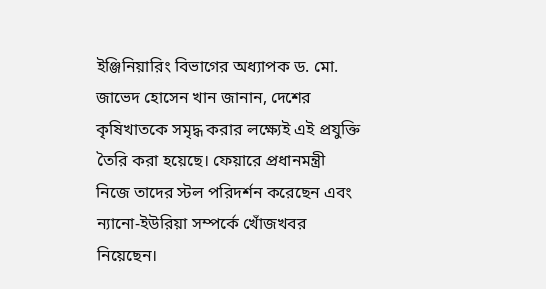ইঞ্জিনিয়ারিং বিভাগের অধ্যাপক ড. মো. জাভেদ হোসেন খান জানান, দেশের কৃষিখাতকে সমৃদ্ধ করার লক্ষ্যেই এই প্রযুক্তি তৈরি করা হয়েছে। ফেয়ারে প্রধানমন্ত্রী নিজে তাদের স্টল পরিদর্শন করেছেন এবং ন্যানো-ইউরিয়া সম্পর্কে খোঁজখবর নিয়েছেন।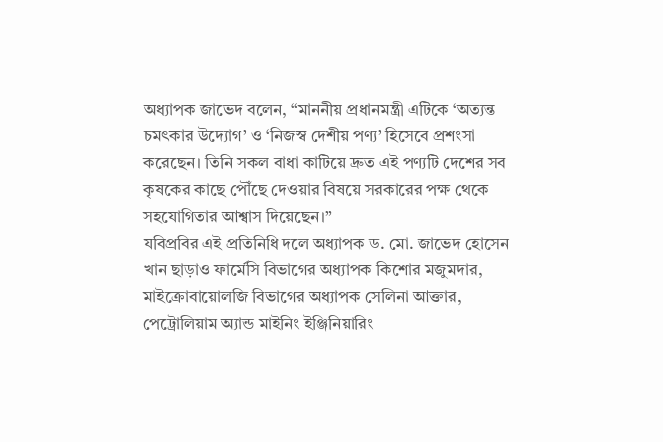অধ্যাপক জাভেদ বলেন, “মাননীয় প্রধানমন্ত্রী এটিকে ‘অত্যন্ত চমৎকার উদ্যোগ’ ও ‘নিজস্ব দেশীয় পণ্য’ হিসেবে প্রশংসা করেছেন। তিনি সকল বাধা কাটিয়ে দ্রুত এই পণ্যটি দেশের সব কৃষকের কাছে পৌঁছে দেওয়ার বিষয়ে সরকারের পক্ষ থেকে সহযোগিতার আশ্বাস দিয়েছেন।”
যবিপ্রবির এই প্রতিনিধি দলে অধ্যাপক ড. মো. জাভেদ হোসেন খান ছাড়াও ফার্মেসি বিভাগের অধ্যাপক কিশোর মজুমদার, মাইক্রোবায়োলজি বিভাগের অধ্যাপক সেলিনা আক্তার, পেট্রোলিয়াম অ্যান্ড মাইনিং ইঞ্জিনিয়ারিং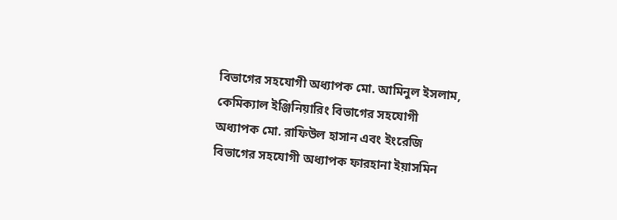বিভাগের সহযোগী অধ্যাপক মো. আমিনুল ইসলাম, কেমিক্যাল ইঞ্জিনিয়ারিং বিভাগের সহযোগী অধ্যাপক মো. রাফিউল হাসান এবং ইংরেজি বিভাগের সহযোগী অধ্যাপক ফারহানা ইয়াসমিন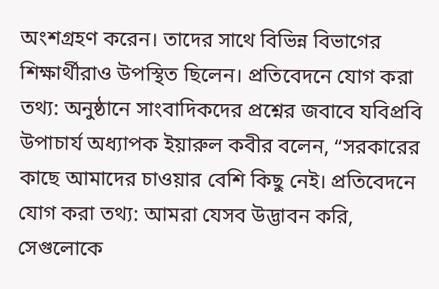অংশগ্রহণ করেন। তাদের সাথে বিভিন্ন বিভাগের শিক্ষার্থীরাও উপস্থিত ছিলেন। প্রতিবেদনে যোগ করা তথ্য: অনুষ্ঠানে সাংবাদিকদের প্রশ্নের জবাবে যবিপ্রবি উপাচার্য অধ্যাপক ইয়ারুল কবীর বলেন, “সরকারের কাছে আমাদের চাওয়ার বেশি কিছু নেই। প্রতিবেদনে যোগ করা তথ্য: আমরা যেসব উদ্ভাবন করি, সেগুলোকে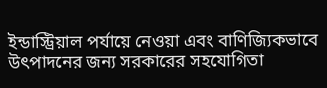ইন্ডাস্ট্রিয়াল পর্যায়ে নেওয়া এবং বাণিজ্যিকভাবে উৎপাদনের জন্য সরকারের সহযোগিতা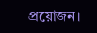প্রয়োজন।